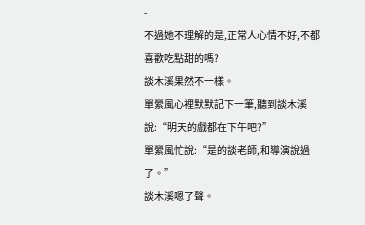-
不過她不理解的是,正常人心情不好,不都喜歡吃點甜的嗎?
談木溪果然不一樣。
單縈風心裡默默記下一筆,聽到談木溪說:“明天的戲都在下午吧?”
單縈風忙說:“是的談老師,和導演說過了。”
談木溪嗯了聲。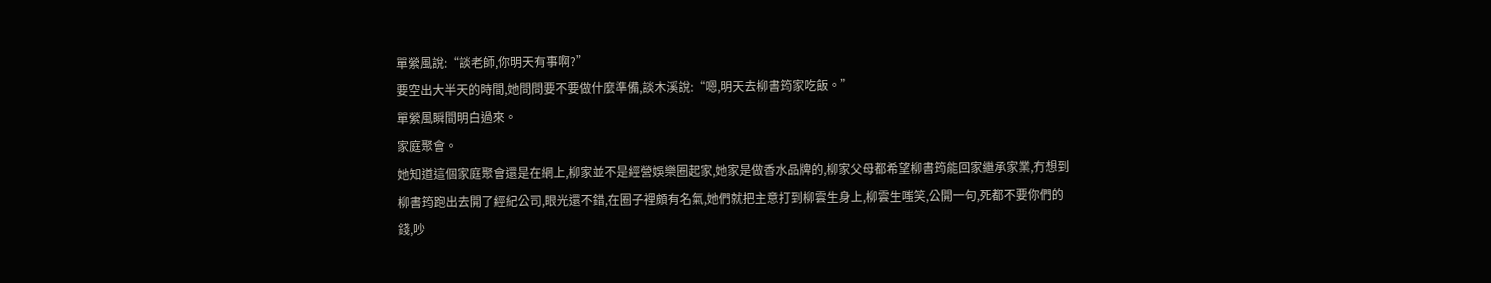單縈風說:“談老師,你明天有事啊?”
要空出大半天的時間,她問問要不要做什麼準備,談木溪說:“嗯,明天去柳書筠家吃飯。”
單縈風瞬間明白過來。
家庭聚會。
她知道這個家庭聚會還是在網上,柳家並不是經營娛樂圈起家,她家是做香水品牌的,柳家父母都希望柳書筠能回家繼承家業,冇想到柳書筠跑出去開了經紀公司,眼光還不錯,在圈子裡頗有名氣,她們就把主意打到柳雲生身上,柳雲生嗤笑,公開一句,死都不要你們的錢,吵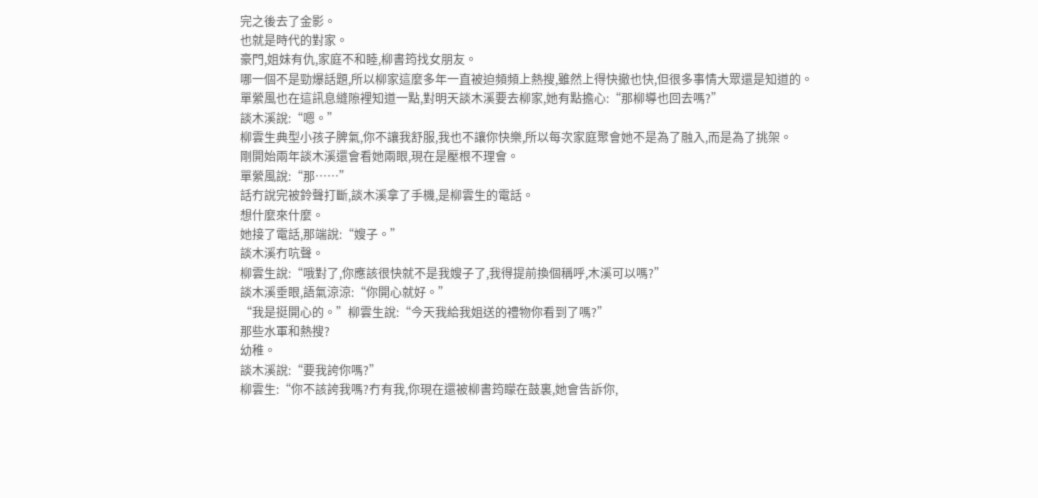完之後去了金影。
也就是時代的對家。
豪門,姐妹有仇,家庭不和睦,柳書筠找女朋友。
哪一個不是勁爆話題,所以柳家這麼多年一直被迫頻頻上熱搜,雖然上得快撤也快,但很多事情大眾還是知道的。
單縈風也在這訊息縫隙裡知道一點,對明天談木溪要去柳家,她有點擔心:“那柳導也回去嗎?”
談木溪說:“嗯。”
柳雲生典型小孩子脾氣,你不讓我舒服,我也不讓你快樂,所以每次家庭聚會她不是為了融入,而是為了挑架。
剛開始兩年談木溪還會看她兩眼,現在是壓根不理會。
單縈風說:“那……”
話冇說完被鈴聲打斷,談木溪拿了手機,是柳雲生的電話。
想什麼來什麼。
她接了電話,那端說:“嫂子。”
談木溪冇吭聲。
柳雲生說:“哦對了,你應該很快就不是我嫂子了,我得提前換個稱呼,木溪可以嗎?”
談木溪垂眼,語氣涼涼:“你開心就好。”
“我是挺開心的。”柳雲生說:“今天我給我姐送的禮物你看到了嗎?”
那些水軍和熱搜?
幼稚。
談木溪說:“要我誇你嗎?”
柳雲生:“你不該誇我嗎?冇有我,你現在還被柳書筠矇在鼓裏,她會告訴你,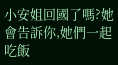小安姐回國了嗎?她會告訴你,她們一起吃飯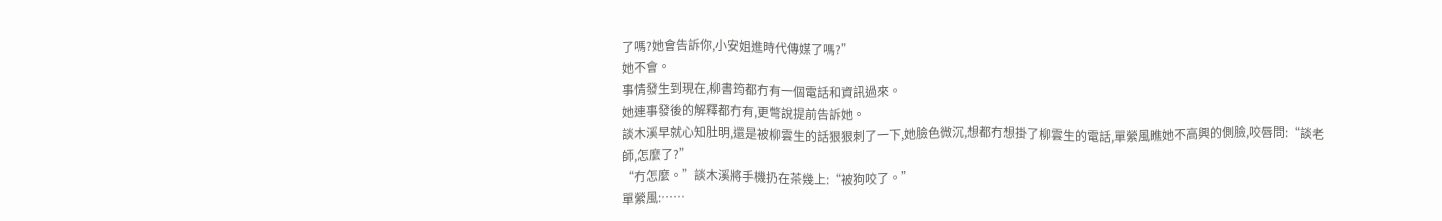了嗎?她會告訴你,小安姐進時代傳媒了嗎?”
她不會。
事情發生到現在,柳書筠都冇有一個電話和資訊過來。
她連事發後的解釋都冇有,更彆說提前告訴她。
談木溪早就心知肚明,還是被柳雲生的話狠狠刺了一下,她臉色微沉,想都冇想掛了柳雲生的電話,單縈風瞧她不高興的側臉,咬唇問:“談老師,怎麼了?”
“冇怎麼。”談木溪將手機扔在茶幾上:“被狗咬了。”
單縈風:……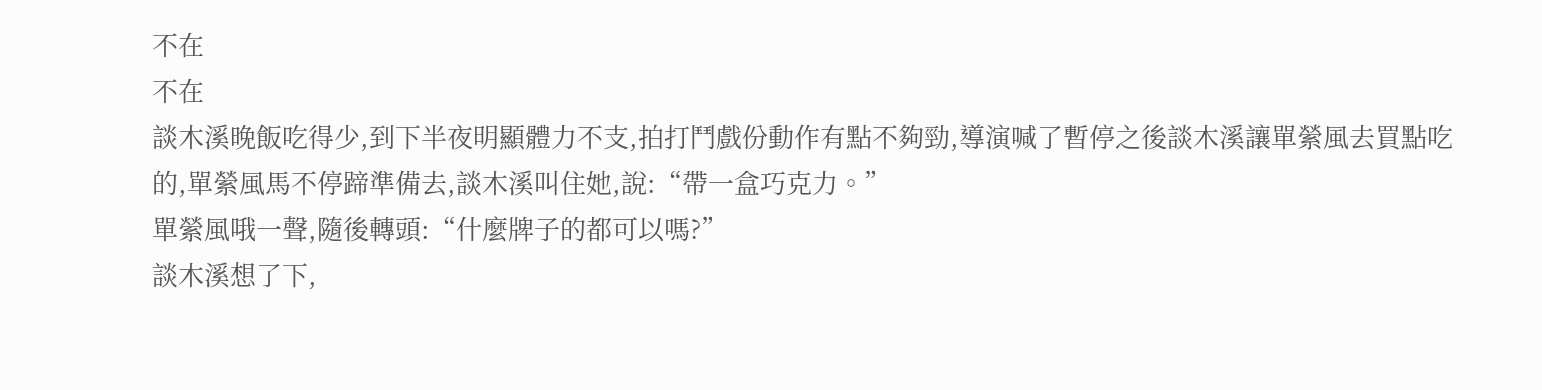不在
不在
談木溪晚飯吃得少,到下半夜明顯體力不支,拍打鬥戲份動作有點不夠勁,導演喊了暫停之後談木溪讓單縈風去買點吃的,單縈風馬不停蹄準備去,談木溪叫住她,說:“帶一盒巧克力。”
單縈風哦一聲,隨後轉頭:“什麼牌子的都可以嗎?”
談木溪想了下,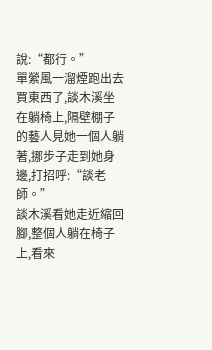說:“都行。”
單縈風一溜煙跑出去買東西了,談木溪坐在躺椅上,隔壁棚子的藝人見她一個人躺著,挪步子走到她身邊,打招呼:“談老師。”
談木溪看她走近縮回腳,整個人躺在椅子上,看來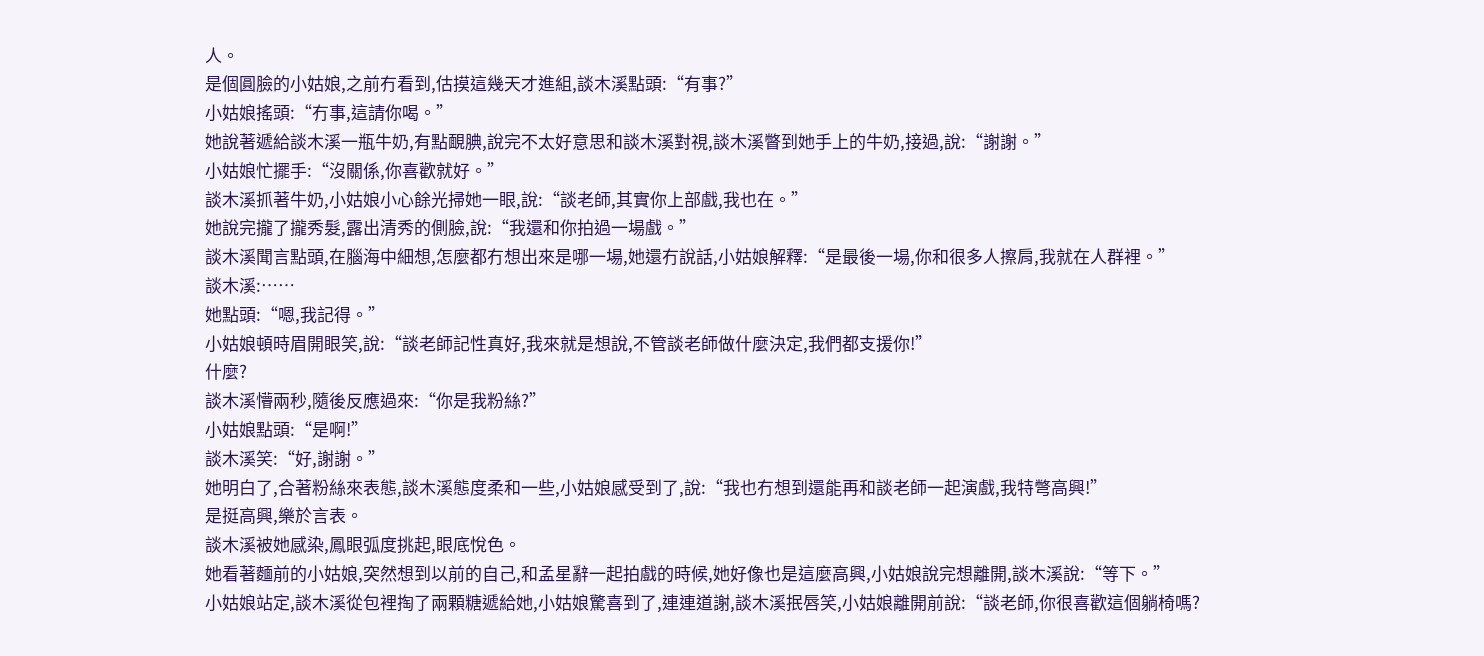人。
是個圓臉的小姑娘,之前冇看到,估摸這幾天才進組,談木溪點頭:“有事?”
小姑娘搖頭:“冇事,這請你喝。”
她說著遞給談木溪一瓶牛奶,有點靦腆,說完不太好意思和談木溪對視,談木溪瞥到她手上的牛奶,接過,說:“謝謝。”
小姑娘忙擺手:“沒關係,你喜歡就好。”
談木溪抓著牛奶,小姑娘小心餘光掃她一眼,說:“談老師,其實你上部戲,我也在。”
她說完攏了攏秀髮,露出清秀的側臉,說:“我還和你拍過一場戲。”
談木溪聞言點頭,在腦海中細想,怎麼都冇想出來是哪一場,她還冇說話,小姑娘解釋:“是最後一場,你和很多人擦肩,我就在人群裡。”
談木溪:……
她點頭:“嗯,我記得。”
小姑娘頓時眉開眼笑,說:“談老師記性真好,我來就是想說,不管談老師做什麼決定,我們都支援你!”
什麼?
談木溪懵兩秒,隨後反應過來:“你是我粉絲?”
小姑娘點頭:“是啊!”
談木溪笑:“好,謝謝。”
她明白了,合著粉絲來表態,談木溪態度柔和一些,小姑娘感受到了,說:“我也冇想到還能再和談老師一起演戲,我特彆高興!”
是挺高興,樂於言表。
談木溪被她感染,鳳眼弧度挑起,眼底悅色。
她看著麵前的小姑娘,突然想到以前的自己,和孟星辭一起拍戲的時候,她好像也是這麼高興,小姑娘說完想離開,談木溪說:“等下。”
小姑娘站定,談木溪從包裡掏了兩顆糖遞給她,小姑娘驚喜到了,連連道謝,談木溪抿唇笑,小姑娘離開前說:“談老師,你很喜歡這個躺椅嗎?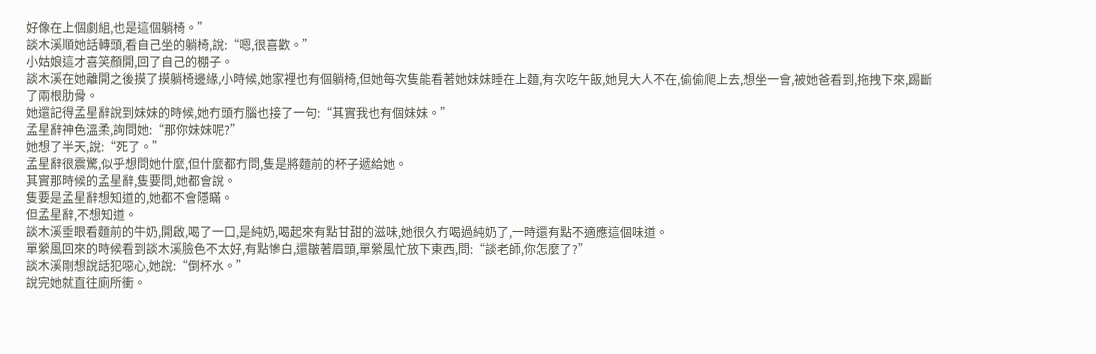好像在上個劇組,也是這個躺椅。”
談木溪順她話轉頭,看自己坐的躺椅,說:“嗯,很喜歡。”
小姑娘這才喜笑顏開,回了自己的棚子。
談木溪在她離開之後摸了摸躺椅邊緣,小時候,她家裡也有個躺椅,但她每次隻能看著她妹妹睡在上麵,有次吃午飯,她見大人不在,偷偷爬上去,想坐一會,被她爸看到,拖拽下來,踢斷了兩根肋骨。
她還記得孟星辭說到妹妹的時候,她冇頭冇腦也接了一句:“其實我也有個妹妹。”
孟星辭神色溫柔,詢問她:“那你妹妹呢?”
她想了半天,說:“死了。”
孟星辭很震驚,似乎想問她什麼,但什麼都冇問,隻是將麵前的杯子遞給她。
其實那時候的孟星辭,隻要問,她都會說。
隻要是孟星辭想知道的,她都不會隱瞞。
但孟星辭,不想知道。
談木溪垂眼看麵前的牛奶,開啟,喝了一口,是純奶,喝起來有點甘甜的滋味,她很久冇喝過純奶了,一時還有點不適應這個味道。
單縈風回來的時候看到談木溪臉色不太好,有點慘白,還皺著眉頭,單縈風忙放下東西,問:“談老師,你怎麼了?”
談木溪剛想說話犯噁心,她說:“倒杯水。”
說完她就直往廁所衝。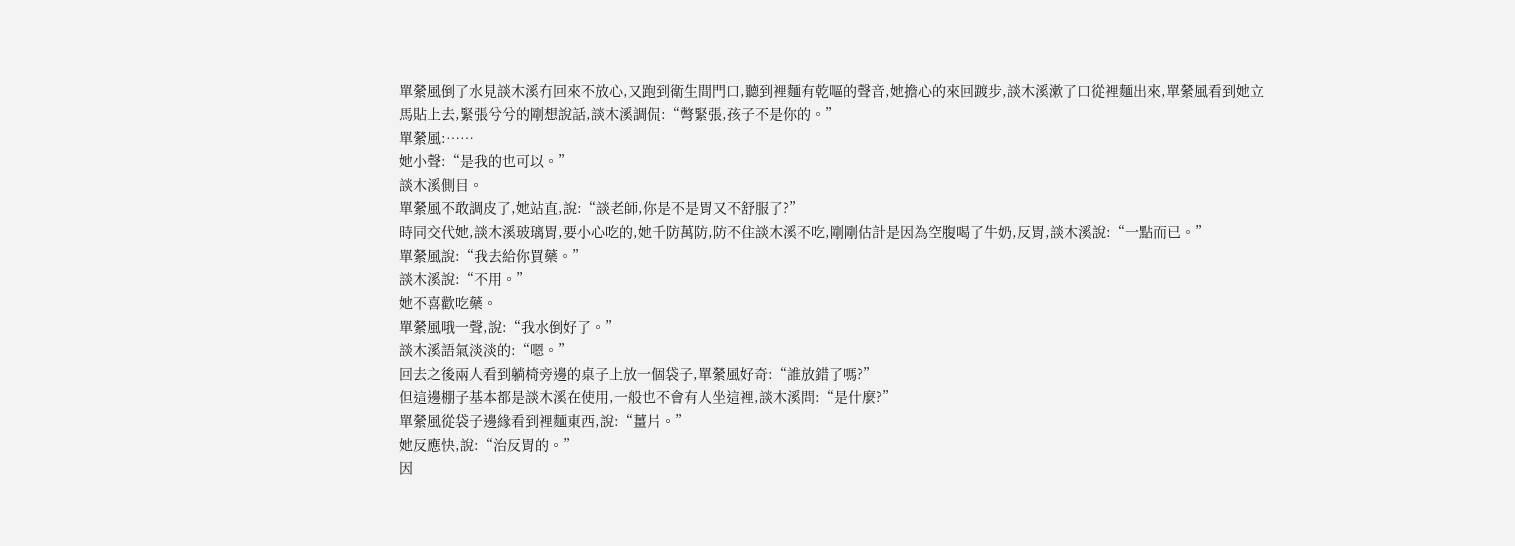單縈風倒了水見談木溪冇回來不放心,又跑到衛生間門口,聽到裡麵有乾嘔的聲音,她擔心的來回踱步,談木溪漱了口從裡麵出來,單縈風看到她立馬貼上去,緊張兮兮的剛想說話,談木溪調侃:“彆緊張,孩子不是你的。”
單縈風:……
她小聲:“是我的也可以。”
談木溪側目。
單縈風不敢調皮了,她站直,說:“談老師,你是不是胃又不舒服了?”
時同交代她,談木溪玻璃胃,要小心吃的,她千防萬防,防不住談木溪不吃,剛剛估計是因為空腹喝了牛奶,反胃,談木溪說:“一點而已。”
單縈風說:“我去給你買藥。”
談木溪說:“不用。”
她不喜歡吃藥。
單縈風哦一聲,說:“我水倒好了。”
談木溪語氣淡淡的:“嗯。”
回去之後兩人看到躺椅旁邊的桌子上放一個袋子,單縈風好奇:“誰放錯了嗎?”
但這邊棚子基本都是談木溪在使用,一般也不會有人坐這裡,談木溪問:“是什麼?”
單縈風從袋子邊緣看到裡麵東西,說:“薑片。”
她反應快,說:“治反胃的。”
因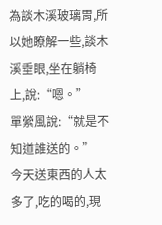為談木溪玻璃胃,所以她瞭解一些,談木溪垂眼,坐在躺椅上,說:“嗯。”
單縈風說:“就是不知道誰送的。”
今天送東西的人太多了,吃的喝的,現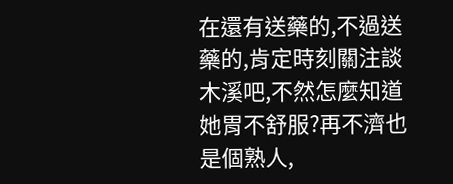在還有送藥的,不過送藥的,肯定時刻關注談木溪吧,不然怎麼知道她胃不舒服?再不濟也是個熟人,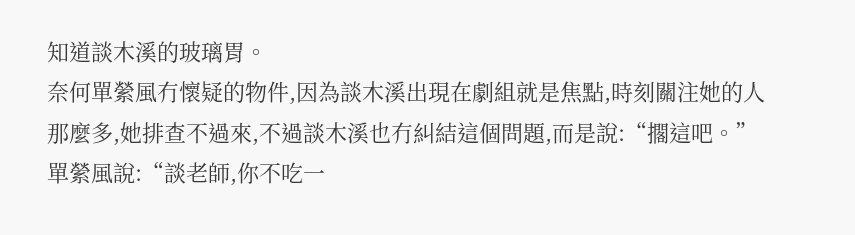知道談木溪的玻璃胃。
奈何單縈風冇懷疑的物件,因為談木溪出現在劇組就是焦點,時刻關注她的人那麼多,她排查不過來,不過談木溪也冇糾結這個問題,而是說:“擱這吧。”
單縈風說:“談老師,你不吃一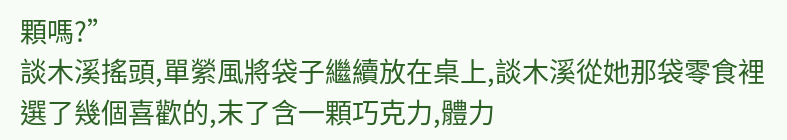顆嗎?”
談木溪搖頭,單縈風將袋子繼續放在桌上,談木溪從她那袋零食裡選了幾個喜歡的,末了含一顆巧克力,體力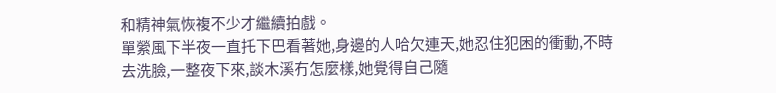和精神氣恢複不少才繼續拍戲。
單縈風下半夜一直托下巴看著她,身邊的人哈欠連天,她忍住犯困的衝動,不時去洗臉,一整夜下來,談木溪冇怎麼樣,她覺得自己隨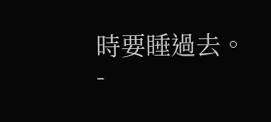時要睡過去。
-